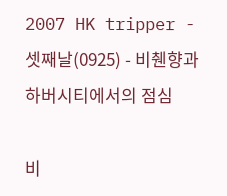2007 HK tripper - 셋째날(0925) - 비췐향과 하버시티에서의 점심

비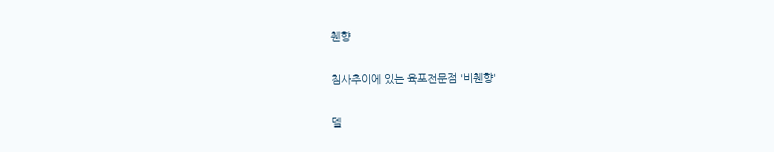췐향

침사추이에 있는 육포전문점 '비췐향'

델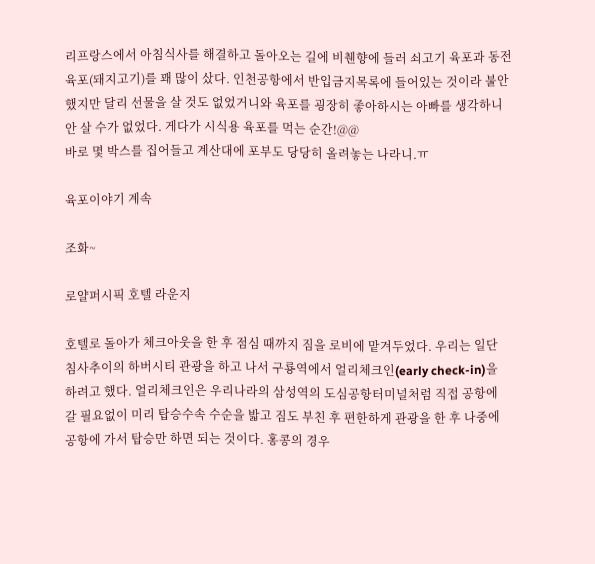리프랑스에서 아침식사를 해결하고 돌아오는 길에 비췐향에 들러 쇠고기 육포과 동전 육포(돼지고기)를 꽤 많이 샀다. 인천공항에서 반입금지목록에 들어있는 것이라 불안했지만 달리 선물을 살 것도 없었거니와 육포를 굉장히 좋아하시는 아빠를 생각하니 안 살 수가 없었다. 게다가 시식용 육포를 먹는 순간!@@
바로 몇 박스를 집어들고 계산대에 포부도 당당히 올려놓는 나라니.ㅠ

육포이야기 계속

조화~

로얄퍼시픽 호텔 라운지

호텔로 돌아가 체크아웃을 한 후 점심 때까지 짐을 로비에 맡겨두었다. 우리는 일단 침사추이의 하버시티 관광을 하고 나서 구룡역에서 얼리체크인(early check-in)을 하려고 했다. 얼리체크인은 우리나라의 삼성역의 도심공항터미널처럼 직접 공항에 갈 필요없이 미리 탑승수속 수순을 밟고 짐도 부친 후 편한하게 관광을 한 후 나중에 공항에 가서 탑승만 하면 되는 것이다. 홍콩의 경우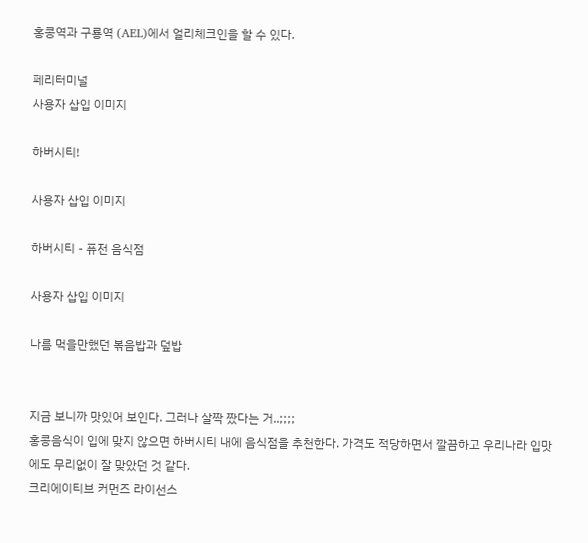홍콩역과 구룡역 (AEL)에서 얼리체크인을 할 수 있다.

페리터미널
사용자 삽입 이미지

하버시티!

사용자 삽입 이미지

하버시티 - 퓨전 음식점

사용자 삽입 이미지

나름 먹을만했던 볶음밥과 덮밥


지금 보니까 맛있어 보인다. 그러나 살짝 짰다는 거..;;;;
홍콩음식이 입에 맞지 않으면 하버시티 내에 음식점을 추천한다. 가격도 적당하면서 깔끔하고 우리나라 입맛에도 무리없이 잘 맞았던 것 같다.
크리에이티브 커먼즈 라이선스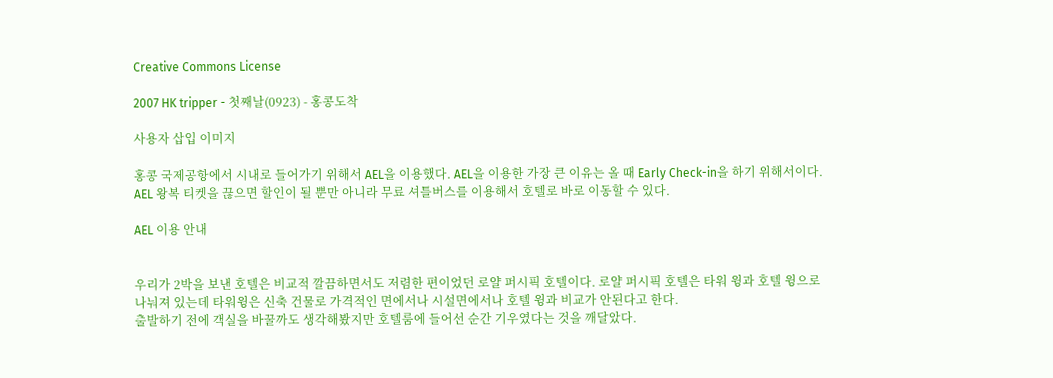Creative Commons License

2007 HK tripper - 첫째날(0923) - 홍콩도착

사용자 삽입 이미지

홍콩 국제공항에서 시내로 들어가기 위해서 AEL을 이용했다. AEL을 이용한 가장 큰 이유는 올 때 Early Check-in을 하기 위해서이다. AEL 왕복 티켓을 끊으면 할인이 될 뿐만 아니라 무료 셔틀버스를 이용해서 호텔로 바로 이동할 수 있다.

AEL 이용 안내


우리가 2박을 보낸 호텔은 비교적 깔끔하면서도 저렴한 편이었던 로얄 퍼시픽 호텔이다. 로얄 퍼시픽 호텔은 타워 윙과 호텔 윙으로 나눠져 있는데 타워윙은 신축 건물로 가격적인 면에서나 시설면에서나 호텔 윙과 비교가 안된다고 한다.
출발하기 전에 객실을 바꿀까도 생각해봤지만 호텔룸에 들어선 순간 기우였다는 것을 깨달았다.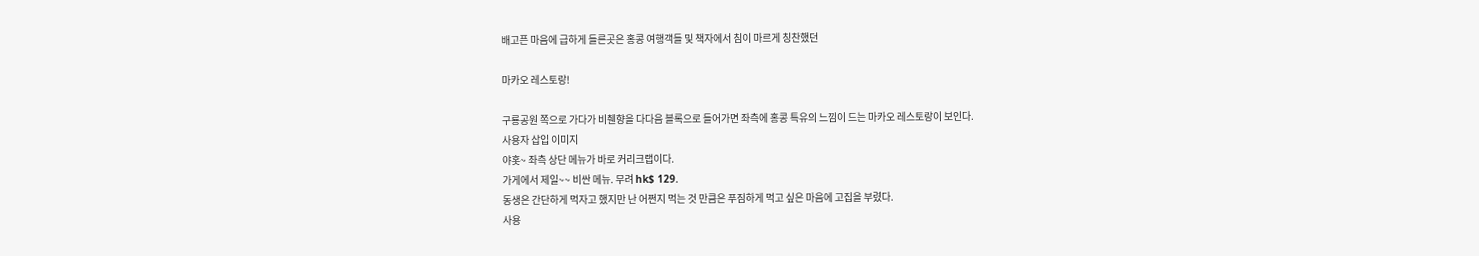배고픈 마음에 급하게 들른곳은 홍콩 여행객들 및 책자에서 침이 마르게 칭찬했던

마카오 레스토랑!

구룡공원 쪽으로 가다가 비췐향을 다다음 블록으로 들어가면 좌측에 홍콩 특유의 느낌이 드는 마카오 레스토랑이 보인다.
사용자 삽입 이미지
야홋~ 좌측 상단 메뉴가 바로 커리크랩이다.
가게에서 제일~~ 비싼 메뉴. 무려 hk$ 129.
동생은 간단하게 먹자고 했지만 난 어쩐지 먹는 것 만큼은 푸짐하게 먹고 싶은 마음에 고집을 부렸다.
사용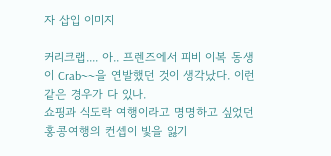자 삽입 이미지

커리크랩.... 아.. 프렌즈에서 피비 이복 동생이 Crab~~을 연발했던 것이 생각났다. 이런 같은 경우가 다 있나.
쇼핑과 식도락 여행이라고 명명하고 싶었던 홍콩여행의 컨셉이 빛을 잃기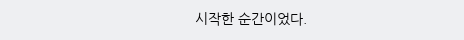시작한 순간이었다.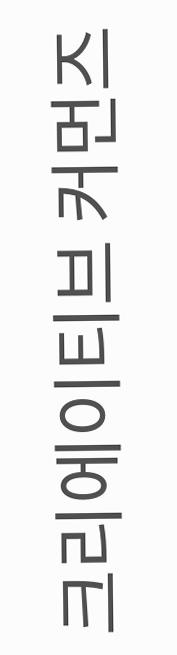크리에이티브 커먼즈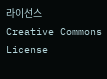라이선스
Creative Commons License